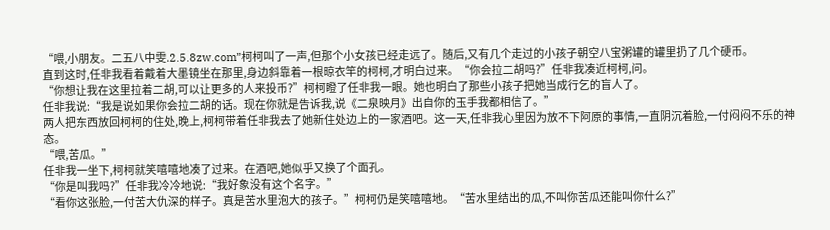“喂,小朋友。二五八中雯.2.5.8zw.com”柯柯叫了一声,但那个小女孩已经走远了。随后,又有几个走过的小孩子朝空八宝粥罐的罐里扔了几个硬币。
直到这时,任非我看着戴着大墨镜坐在那里,身边斜靠着一根晾衣竿的柯柯,才明白过来。“你会拉二胡吗?”任非我凑近柯柯,问。
“你想让我在这里拉着二胡,可以让更多的人来投币?”柯柯瞪了任非我一眼。她也明白了那些小孩子把她当成行乞的盲人了。
任非我说:“我是说如果你会拉二胡的话。现在你就是告诉我,说《二泉映月》出自你的玉手我都相信了。”
两人把东西放回柯柯的住处,晚上,柯柯带着任非我去了她新住处边上的一家酒吧。这一天,任非我心里因为放不下阿原的事情,一直阴沉着脸,一付闷闷不乐的神态。
“喂,苦瓜。”
任非我一坐下,柯柯就笑嘻嘻地凑了过来。在酒吧,她似乎又换了个面孔。
“你是叫我吗?”任非我冷冷地说:“我好象没有这个名字。”
“看你这张脸,一付苦大仇深的样子。真是苦水里泡大的孩子。”柯柯仍是笑嘻嘻地。“苦水里结出的瓜,不叫你苦瓜还能叫你什么?”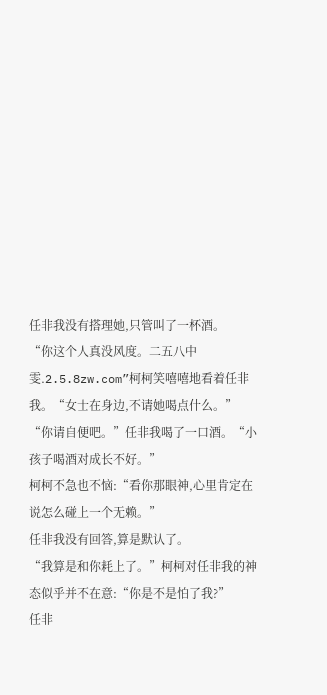任非我没有搭理她,只管叫了一杯酒。
“你这个人真没风度。二五八中雯.2.5.8zw.com”柯柯笑嘻嘻地看着任非我。“女士在身边,不请她喝点什么。”
“你请自便吧。”任非我喝了一口酒。“小孩子喝酒对成长不好。”
柯柯不急也不恼:“看你那眼神,心里肯定在说怎么碰上一个无赖。”
任非我没有回答,算是默认了。
“我算是和你耗上了。”柯柯对任非我的神态似乎并不在意:“你是不是怕了我?”
任非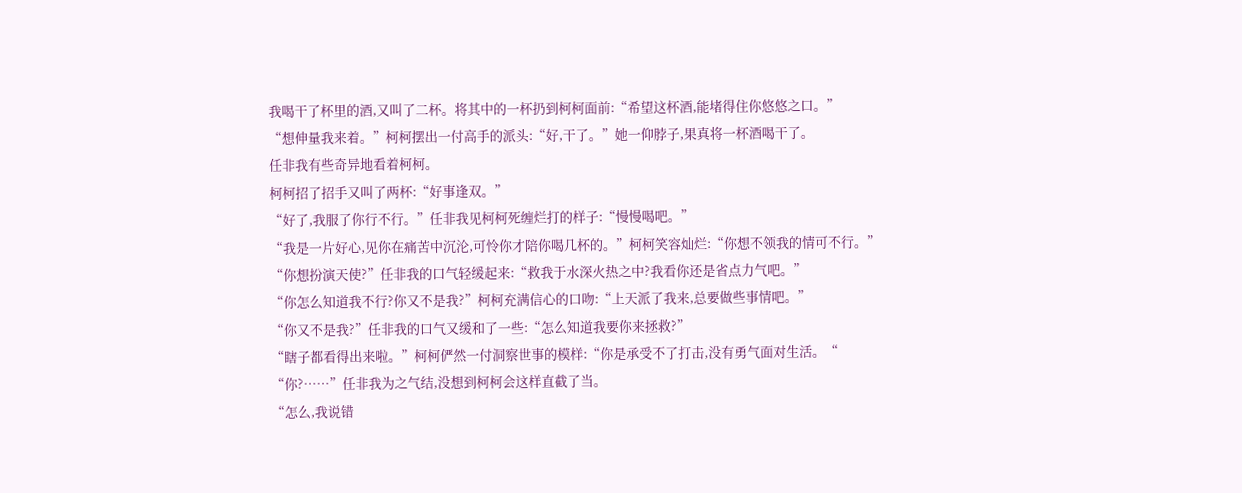我喝干了杯里的酒,又叫了二杯。将其中的一杯扔到柯柯面前:“希望这杯酒,能堵得住你悠悠之口。”
“想伸量我来着。”柯柯摆出一付高手的派头:“好,干了。”她一仰脖子,果真将一杯酒喝干了。
任非我有些奇异地看着柯柯。
柯柯招了招手又叫了两杯:“好事逢双。”
“好了,我服了你行不行。”任非我见柯柯死缠烂打的样子:“慢慢喝吧。”
“我是一片好心,见你在痛苦中沉沦,可怜你才陪你喝几杯的。”柯柯笑容灿烂:“你想不领我的情可不行。”
“你想扮演天使?”任非我的口气轻缓起来:“救我于水深火热之中?我看你还是省点力气吧。”
“你怎么知道我不行?你又不是我?”柯柯充满信心的口吻:“上天派了我来,总要做些事情吧。”
“你又不是我?”任非我的口气又缓和了一些:“怎么知道我要你来拯救?”
“瞎子都看得出来啦。”柯柯俨然一付洞察世事的模样:“你是承受不了打击,没有勇气面对生活。“
“你?……”任非我为之气结,没想到柯柯会这样直截了当。
“怎么,我说错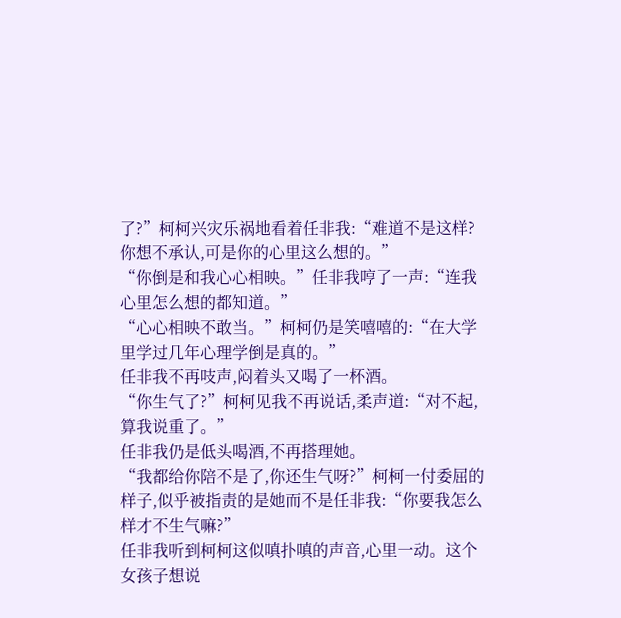了?”柯柯兴灾乐祸地看着任非我:“难道不是这样?你想不承认,可是你的心里这么想的。”
“你倒是和我心心相映。”任非我哼了一声:“连我心里怎么想的都知道。”
“心心相映不敢当。”柯柯仍是笑嘻嘻的:“在大学里学过几年心理学倒是真的。”
任非我不再吱声,闷着头又喝了一杯酒。
“你生气了?”柯柯见我不再说话,柔声道:“对不起,算我说重了。”
任非我仍是低头喝酒,不再搭理她。
“我都给你陪不是了,你还生气呀?”柯柯一付委屈的样子,似乎被指责的是她而不是任非我:“你要我怎么样才不生气嘛?”
任非我听到柯柯这似嗔扑嗔的声音,心里一动。这个女孩子想说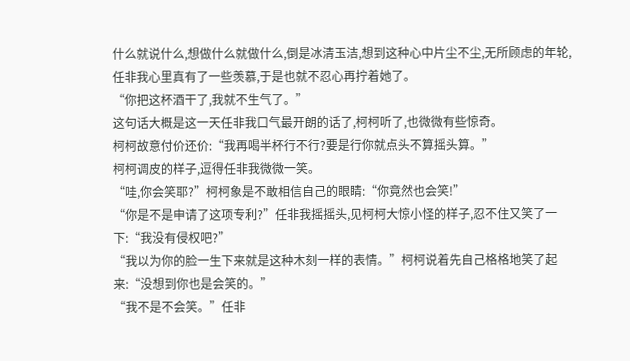什么就说什么,想做什么就做什么,倒是冰清玉洁,想到这种心中片尘不尘,无所顾虑的年轮,任非我心里真有了一些羡慕,于是也就不忍心再拧着她了。
“你把这杯酒干了,我就不生气了。”
这句话大概是这一天任非我口气最开朗的话了,柯柯听了,也微微有些惊奇。
柯柯故意付价还价:“我再喝半杯行不行?要是行你就点头不算摇头算。”
柯柯调皮的样子,逗得任非我微微一笑。
“哇,你会笑耶?”柯柯象是不敢相信自己的眼睛:“你竟然也会笑!”
“你是不是申请了这项专利?”任非我摇摇头,见柯柯大惊小怪的样子,忍不住又笑了一下:“我没有侵权吧?”
“我以为你的脸一生下来就是这种木刻一样的表情。”柯柯说着先自己格格地笑了起来:“没想到你也是会笑的。”
“我不是不会笑。”任非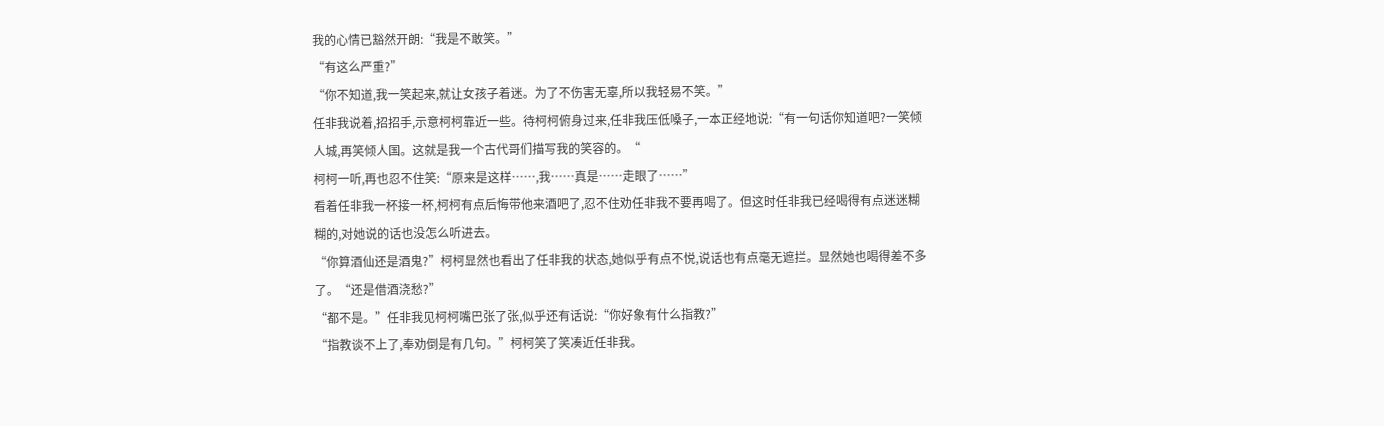我的心情已豁然开朗:“我是不敢笑。”
“有这么严重?”
“你不知道,我一笑起来,就让女孩子着迷。为了不伤害无辜,所以我轻易不笑。”
任非我说着,招招手,示意柯柯靠近一些。待柯柯俯身过来,任非我压低嗓子,一本正经地说:“有一句话你知道吧?一笑倾人城,再笑倾人国。这就是我一个古代哥们描写我的笑容的。“
柯柯一听,再也忍不住笑:“原来是这样……,我……真是……走眼了……”
看着任非我一杯接一杯,柯柯有点后悔带他来酒吧了,忍不住劝任非我不要再喝了。但这时任非我已经喝得有点迷迷糊糊的,对她说的话也没怎么听进去。
“你算酒仙还是酒鬼?”柯柯显然也看出了任非我的状态,她似乎有点不悦,说话也有点毫无遮拦。显然她也喝得差不多了。“还是借酒浇愁?”
“都不是。”任非我见柯柯嘴巴张了张,似乎还有话说:“你好象有什么指教?”
“指教谈不上了,奉劝倒是有几句。”柯柯笑了笑凑近任非我。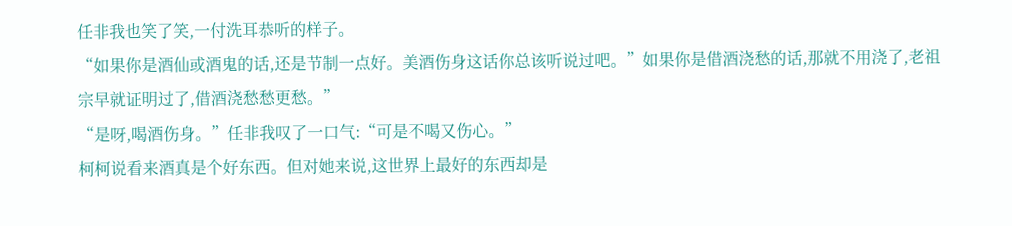任非我也笑了笑,一付洗耳恭听的样子。
“如果你是酒仙或酒鬼的话,还是节制一点好。美酒伤身这话你总该听说过吧。”如果你是借酒浇愁的话,那就不用浇了,老祖宗早就证明过了,借酒浇愁愁更愁。”
“是呀,喝酒伤身。”任非我叹了一口气:“可是不喝又伤心。”
柯柯说看来酒真是个好东西。但对她来说,这世界上最好的东西却是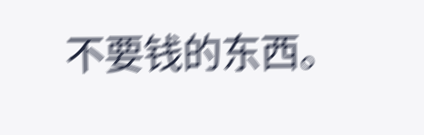不要钱的东西。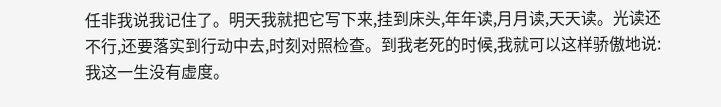任非我说我记住了。明天我就把它写下来,挂到床头,年年读,月月读,天天读。光读还不行,还要落实到行动中去,时刻对照检查。到我老死的时候,我就可以这样骄傲地说:我这一生没有虚度。